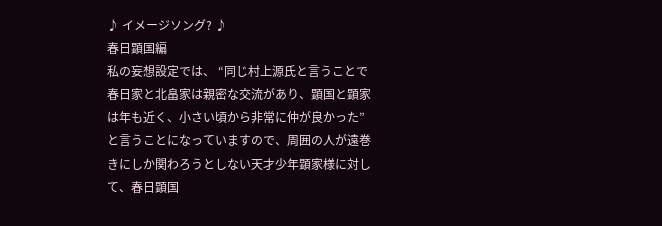♪ イメージソング? ♪
春日顕国編
私の妄想設定では、 “同じ村上源氏と言うことで春日家と北畠家は親密な交流があり、顕国と顕家は年も近く、小さい頃から非常に仲が良かった” と言うことになっていますので、周囲の人が遠巻きにしか関わろうとしない天才少年顕家様に対して、春日顕国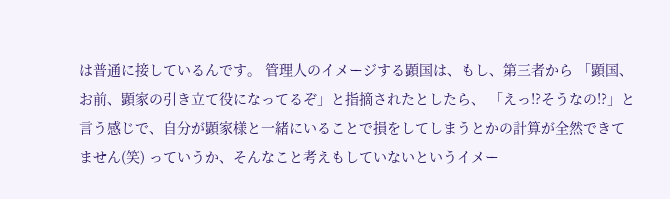は普通に接しているんです。 管理人のイメージする顕国は、もし、第三者から 「顕国、お前、顕家の引き立て役になってるぞ」と指摘されたとしたら、 「えっ!?そうなの!?」と言う感じで、自分が顕家様と一緒にいることで損をしてしまうとかの計算が全然できてません(笑) っていうか、そんなこと考えもしていないというイメー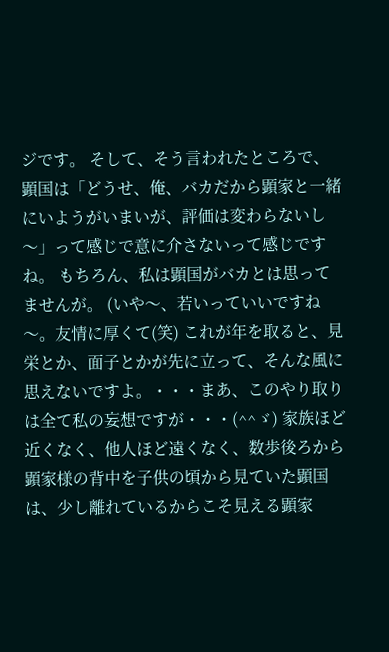ジです。 そして、そう言われたところで、顕国は「どうせ、俺、バカだから顕家と一緒にいようがいまいが、評価は変わらないし〜」って感じで意に介さないって感じですね。 もちろん、私は顕国がバカとは思ってませんが。 (いや〜、若いっていいですね〜。友情に厚くて(笑) これが年を取ると、見栄とか、面子とかが先に立って、そんな風に思えないですよ。・・・まあ、このやり取りは全て私の妄想ですが・・・(^^ゞ) 家族ほど近くなく、他人ほど遠くなく、数歩後ろから顕家様の背中を子供の頃から見ていた顕国は、少し離れているからこそ見える顕家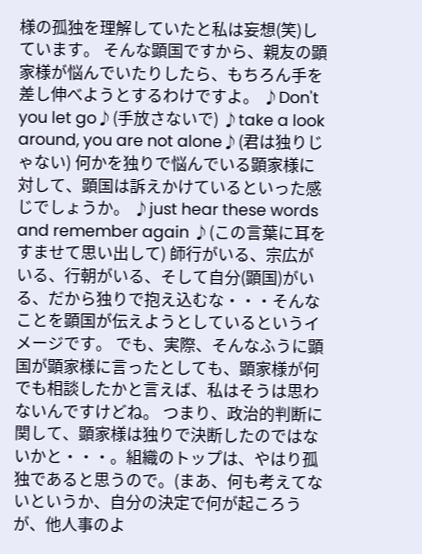様の孤独を理解していたと私は妄想(笑)しています。 そんな顕国ですから、親友の顕家様が悩んでいたりしたら、もちろん手を差し伸べようとするわけですよ。 ♪Don't you let go♪(手放さないで) ♪take a look around, you are not alone♪(君は独りじゃない) 何かを独りで悩んでいる顕家様に対して、顕国は訴えかけているといった感じでしょうか。 ♪just hear these words and remember again ♪(この言葉に耳をすませて思い出して) 師行がいる、宗広がいる、行朝がいる、そして自分(顕国)がいる、だから独りで抱え込むな・・・そんなことを顕国が伝えようとしているというイメージです。 でも、実際、そんなふうに顕国が顕家様に言ったとしても、顕家様が何でも相談したかと言えば、私はそうは思わないんですけどね。 つまり、政治的判断に関して、顕家様は独りで決断したのではないかと・・・。組織のトップは、やはり孤独であると思うので。(まあ、何も考えてないというか、自分の決定で何が起ころうが、他人事のよ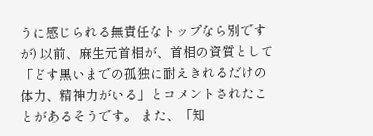うに感じられる無責任なトップなら別ですが) 以前、麻生元首相が、首相の資質として「どす黒いまでの孤独に耐えきれるだけの体力、精神力がいる」とコメントされたことがあるそうです。 また、「知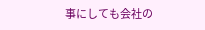事にしても会社の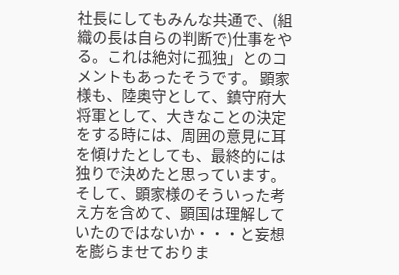社長にしてもみんな共通で、(組織の長は自らの判断で)仕事をやる。これは絶対に孤独」とのコメントもあったそうです。 顕家様も、陸奥守として、鎮守府大将軍として、大きなことの決定をする時には、周囲の意見に耳を傾けたとしても、最終的には独りで決めたと思っています。 そして、顕家様のそういった考え方を含めて、顕国は理解していたのではないか・・・と妄想を膨らませておりま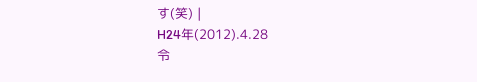す(笑) |
H24年(2012).4.28
令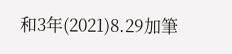和3年(2021)8.29加筆